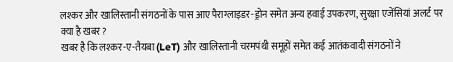लश्कर और खालिस्तानी संगठनों के पास आए पैराग्लाइडर-ड्रोन समेत अन्य हवाई उपकरण, सुरक्षा एजेंसियां अलर्ट पर
क्या है खबर?
खबर है कि लश्कर-ए-तैयबा (LeT) और खालिस्तानी चरमपंथी समूहों समेत कई आतंकवादी संगठनों ने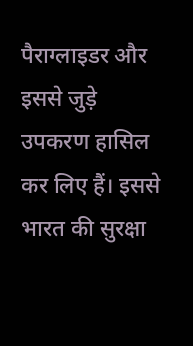पैराग्लाइडर और इससे जुड़े उपकरण हासिल कर लिए हैं। इससे भारत की सुरक्षा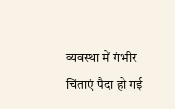व्यवस्था में गंभीर चिंताएं पैदा हो गई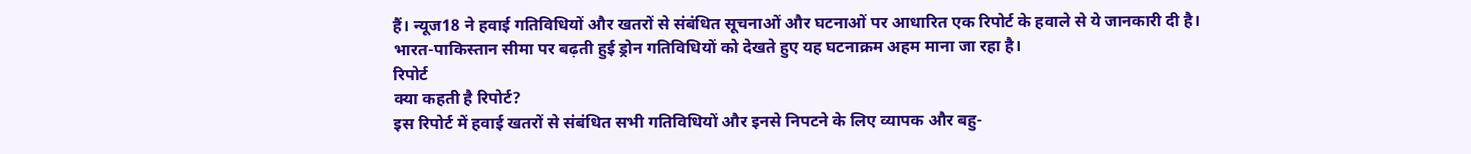हैं। न्यूज18 ने हवाई गतिविधियों और खतरों से संबंधित सूचनाओं और घटनाओं पर आधारित एक रिपोर्ट के हवाले से ये जानकारी दी है। भारत-पाकिस्तान सीमा पर बढ़ती हुई ड्रोन गतिविधियों को देखते हुए यह घटनाक्रम अहम माना जा रहा है।
रिपोर्ट
क्या कहती है रिपोर्ट?
इस रिपोर्ट में हवाई खतरों से संबंधित सभी गतिविधियों और इनसे निपटने के लिए व्यापक और बहु-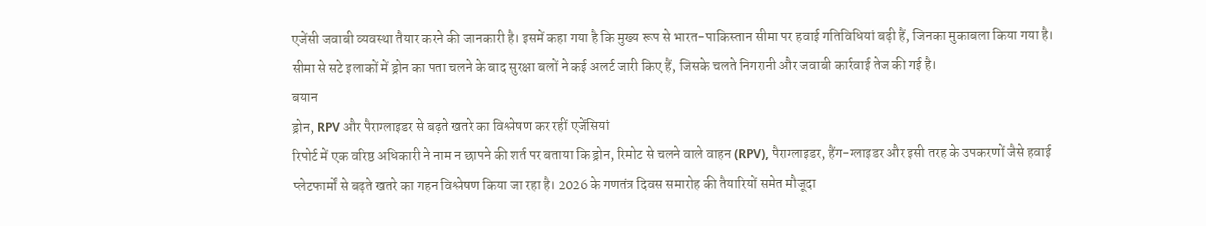एजेंसी जवाबी व्यवस्था तैयार करने की जानकारी है। इसमें कहा गया है कि मुख्य रूप से भारत-पाकिस्तान सीमा पर हवाई गतिविधियां बढ़ी हैं, जिनका मुकाबला किया गया है। सीमा से सटे इलाकों में ड्रोन का पता चलने के बाद सुरक्षा बलों ने कई अलर्ट जारी किए हैं, जिसके चलते निगरानी और जवाबी कार्रवाई तेज की गई है।
बयान
ड्रोन, RPV और पैराग्लाइडर से बढ़ते खतरे का विश्लेषण कर रहीं एजेंसियां
रिपोर्ट में एक वरिष्ठ अधिकारी ने नाम न छापने की शर्त पर बताया कि ड्रोन, रिमोट से चलने वाले वाहन (RPV), पैराग्लाइडर, हैंग-ग्लाइडर और इसी तरह के उपकरणों जैसे हवाई प्लेटफार्मों से बढ़ते खतरे का गहन विश्लेषण किया जा रहा है। 2026 के गणतंत्र दिवस समारोह की तैयारियों समेत मौजूदा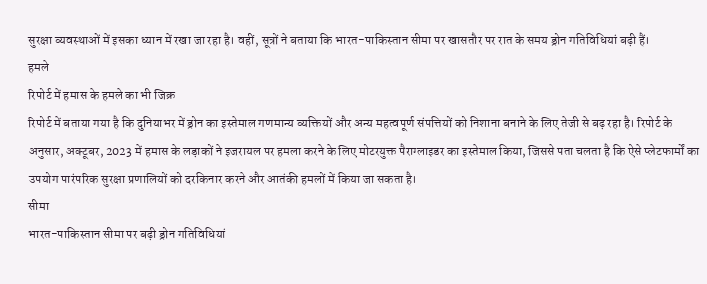सुरक्षा व्यवस्थाओं में इसका ध्यान में रखा जा रहा है। वहीं, सूत्रों ने बताया कि भारत-पाकिस्तान सीमा पर खासतौर पर रात के समय ड्रोन गतिविधियां बढ़ी हैं।
हमले
रिपोर्ट में हमास के हमले का भी जिक्र
रिपोर्ट में बताया गया है कि दुनियाभर में ड्रोन का इस्तेमाल गणमान्य व्यक्तियों और अन्य महत्वपूर्ण संपत्तियों को निशाना बनाने के लिए तेजी से बढ़ रहा है। रिपोर्ट के अनुसार, अक्टूबर, 2023 में हमास के लड़ाकों ने इजरायल पर हमला करने के लिए मोटरयुक्त पैराग्लाइडर का इस्तेमाल किया, जिससे पता चलता है कि ऐसे प्लेटफार्मों का उपयोग पारंपरिक सुरक्षा प्रणालियों को दरकिनार करने और आतंकी हमलों में किया जा सकता है।
सीमा
भारत-पाकिस्तान सीमा पर बढ़ी ड्रोन गतिविधियां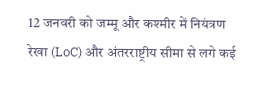12 जनवरी को जम्मू और कश्मीर में नियंत्रण रेखा (LoC) और अंतरराष्ट्रीय सीमा से लगे कई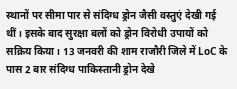स्थानों पर सीमा पार से संदिग्ध ड्रोन जैसी वस्तुएं देखी गई थीं। इसके बाद सुरक्षा बलों को ड्रोन विरोधी उपायों को सक्रिय किया। 13 जनवरी की शाम राजौरी जिले में LoC के पास 2 बार संदिग्ध पाकिस्तानी ड्रोन देखे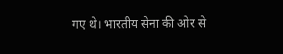गए थे। भारतीय सेना की ओर से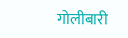गोलीबारी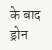के बाद ड्रोन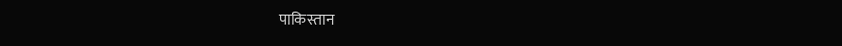पाकिस्तान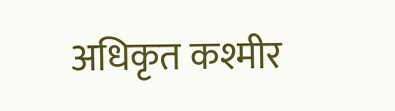अधिकृत कश्मीर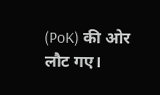(PoK) की ओर लौट गए।